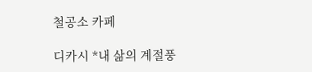철공소 카페

디카시 *내 삶의 계절풍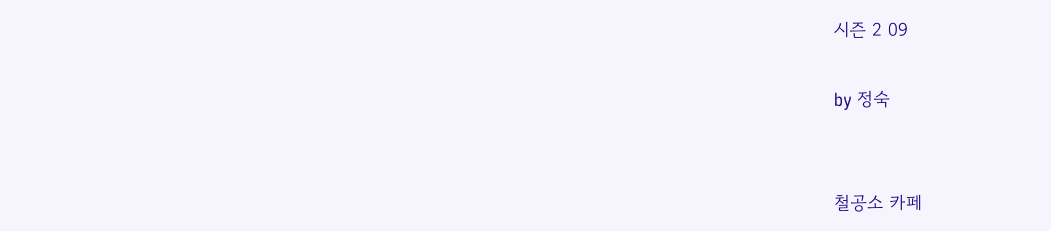시즌 2 09

by 정숙


철공소 카페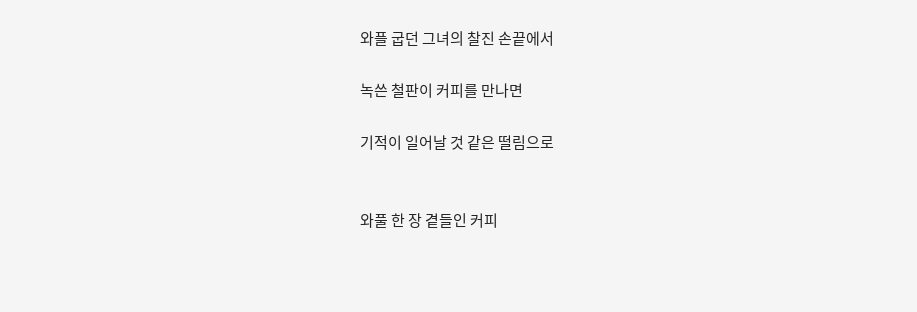와플 굽던 그녀의 찰진 손끝에서

녹쓴 철판이 커피를 만나면

기적이 일어날 것 같은 떨림으로


와풀 한 장 곁들인 커피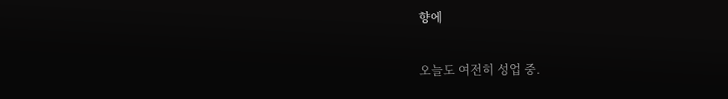향에

오늘도 여전히 성업 중.